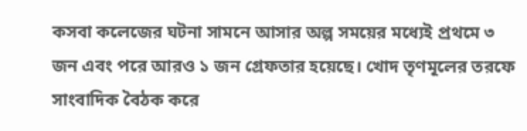কসবা কলেজের ঘটনা সামনে আসার অল্প সময়ের মধ্যেই প্রথমে ৩ জন এবং পরে আরও ১ জন গ্রেফতার হয়েছে। খোদ তৃণমূলের তরফে সাংবাদিক বৈঠক করে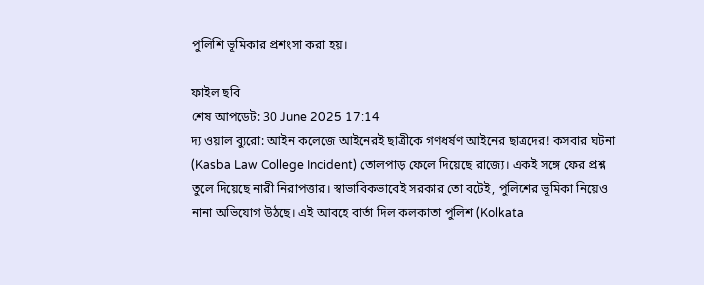পুলিশি ভূমিকার প্রশংসা করা হয়।

ফাইল ছবি
শেষ আপডেট: 30 June 2025 17:14
দ্য ওয়াল ব্যুরো: আইন কলেজে আইনেরই ছাত্রীকে গণধর্ষণ আইনের ছাত্রদের! কসবার ঘটনা (Kasba Law College Incident) তোলপাড় ফেলে দিয়েছে রাজ্যে। একই সঙ্গে ফের প্রশ্ন তুলে দিয়েছে নারী নিরাপত্তার। স্বাভাবিকভাবেই সরকার তো বটেই, পুলিশের ভূমিকা নিয়েও নানা অভিযোগ উঠছে। এই আবহে বার্তা দিল কলকাতা পুলিশ (Kolkata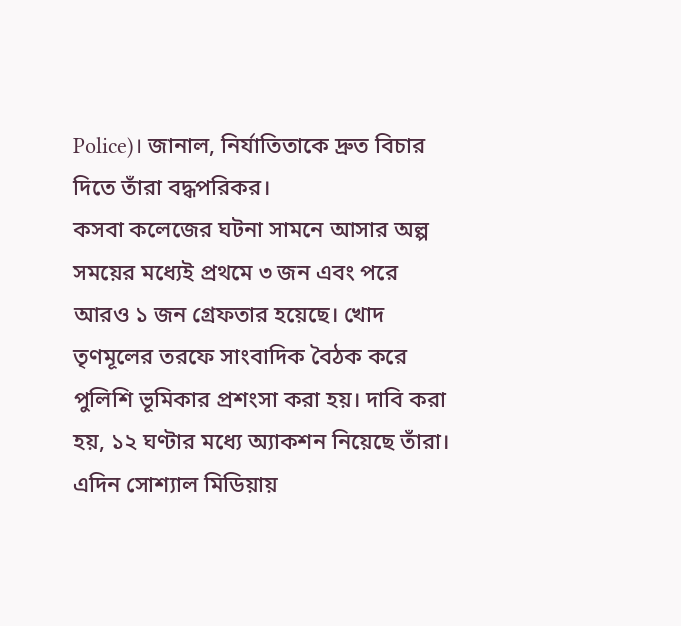Police)। জানাল, নির্যাতিতাকে দ্রুত বিচার দিতে তাঁরা বদ্ধপরিকর।
কসবা কলেজের ঘটনা সামনে আসার অল্প সময়ের মধ্যেই প্রথমে ৩ জন এবং পরে আরও ১ জন গ্রেফতার হয়েছে। খোদ তৃণমূলের তরফে সাংবাদিক বৈঠক করে পুলিশি ভূমিকার প্রশংসা করা হয়। দাবি করা হয়, ১২ ঘণ্টার মধ্যে অ্যাকশন নিয়েছে তাঁরা। এদিন সোশ্যাল মিডিয়ায়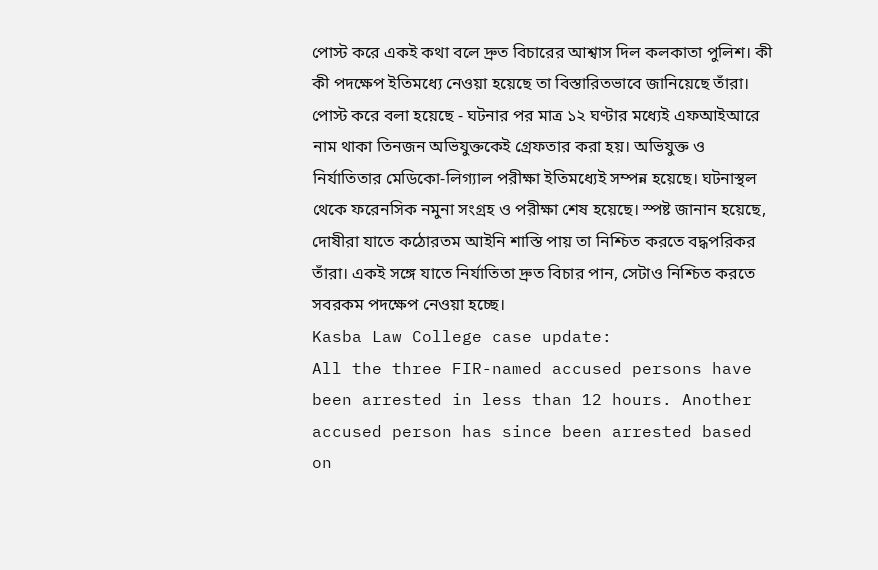পোস্ট করে একই কথা বলে দ্রুত বিচারের আশ্বাস দিল কলকাতা পুলিশ। কী কী পদক্ষেপ ইতিমধ্যে নেওয়া হয়েছে তা বিস্তারিতভাবে জানিয়েছে তাঁরা।
পোস্ট করে বলা হয়েছে - ঘটনার পর মাত্র ১২ ঘণ্টার মধ্যেই এফআইআরে নাম থাকা তিনজন অভিযুক্তকেই গ্রেফতার করা হয়। অভিযুক্ত ও নির্যাতিতার মেডিকো-লিগ্যাল পরীক্ষা ইতিমধ্যেই সম্পন্ন হয়েছে। ঘটনাস্থল থেকে ফরেনসিক নমুনা সংগ্রহ ও পরীক্ষা শেষ হয়েছে। স্পষ্ট জানান হয়েছে, দোষীরা যাতে কঠোরতম আইনি শাস্তি পায় তা নিশ্চিত করতে বদ্ধপরিকর তাঁরা। একই সঙ্গে যাতে নির্যাতিতা দ্রুত বিচার পান, সেটাও নিশ্চিত করতে সবরকম পদক্ষেপ নেওয়া হচ্ছে।
Kasba Law College case update:
All the three FIR-named accused persons have been arrested in less than 12 hours. Another accused person has since been arrested based on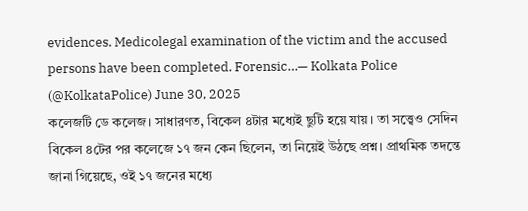evidences. Medicolegal examination of the victim and the accused persons have been completed. Forensic…— Kolkata Police (@KolkataPolice) June 30, 2025
কলেজটি ডে কলেজ। সাধারণত, বিকেল ৪টার মধ্যেই ছুটি হয়ে যায়। তা সত্ত্বেও সেদিন বিকেল ৪টের পর কলেজে ১৭ জন কেন ছিলেন, তা নিয়েই উঠছে প্রশ্ন। প্রাথমিক তদন্তে জানা গিয়েছে, ওই ১৭ জনের মধ্যে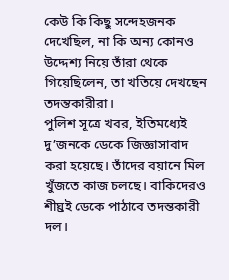কেউ কি কিছু সন্দেহজনক দেখেছিল, না কি অন্য কোনও উদ্দেশ্য নিয়ে তাঁরা থেকে গিয়েছিলেন, তা খতিয়ে দেখছেন তদন্তকারীরা।
পুলিশ সূত্রে খবর, ইতিমধ্যেই দু’জনকে ডেকে জিজ্ঞাসাবাদ করা হয়েছে। তাঁদের বয়ানে মিল খুঁজতে কাজ চলছে। বাকিদেরও শীঘ্রই ডেকে পাঠাবে তদন্তকারী দল।